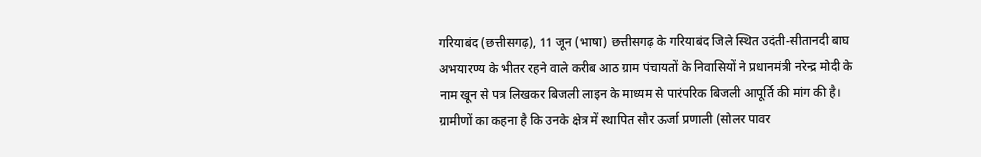गरियाबंद (छत्तीसगढ़), 11 जून (भाषा) छत्तीसगढ़ के गरियाबंद जिले स्थित उदंती-सीतानदी बाघ अभयारण्य के भीतर रहने वाले करीब आठ ग्राम पंचायतों के निवासियों ने प्रधानमंत्री नरेन्द्र मोदी के नाम खून से पत्र लिखकर बिजली लाइन के माध्यम से पारंपरिक बिजली आपूर्ति की मांग की है।
ग्रामीणों का कहना है कि उनके क्षेत्र में स्थापित सौर ऊर्जा प्रणाली (सोलर पावर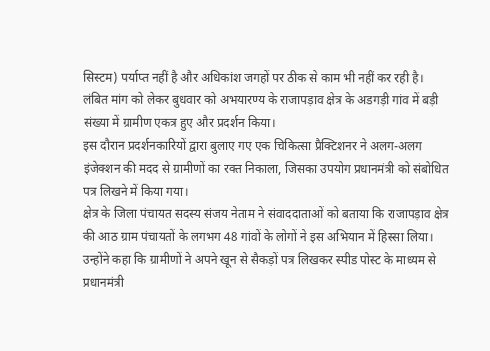सिस्टम) पर्याप्त नहीं है और अधिकांश जगहों पर ठीक से काम भी नहीं कर रही है।
लंबित मांग को लेकर बुधवार को अभयारण्य के राजापड़ाव क्षेत्र के अडगड़ी गांव में बड़ी संख्या में ग्रामीण एकत्र हुए और प्रदर्शन किया।
इस दौरान प्रदर्शनकारियों द्वारा बुलाए गए एक चिकित्सा प्रैक्टिशनर ने अलग-अलग इंजेक्शन की मदद से ग्रामीणों का रक्त निकाला, जिसका उपयोग प्रधानमंत्री को संबोधित पत्र लिखने में किया गया।
क्षेत्र के जिला पंचायत सदस्य संजय नेताम ने संवाददाताओं को बताया कि राजापड़ाव क्षेत्र की आठ ग्राम पंचायतों के लगभग 48 गांवों के लोगों ने इस अभियान में हिस्सा लिया।
उन्होंने कहा कि ग्रामीणों ने अपने खून से सैकड़ों पत्र लिखकर स्पीड पोस्ट के माध्यम से प्रधानमंत्री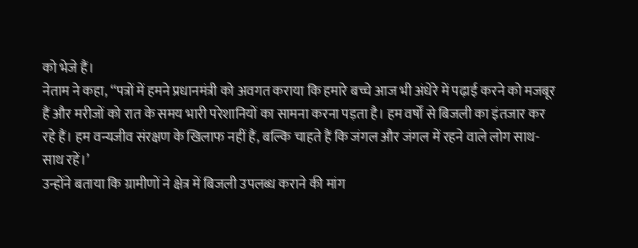को भेजे हैं।
नेताम ने कहा, ‘‘पत्रों में हमने प्रधानमंत्री को अवगत कराया कि हमारे बच्चे आज भी अंधेरे में पढ़ाई करने को मजबूर हैं और मरीजों को रात के समय भारी परेशानियों का सामना करना पड़ता है। हम वर्षों से बिजली का इंतजार कर रहे हैं। हम वन्यजीव संरक्षण के खिलाफ नहीं हैं, बल्कि चाहते हैं कि जंगल और जंगल में रहने वाले लोग साथ-साथ रहें।’
उन्होंने बताया कि ग्रामीणों ने क्षेत्र में बिजली उपलब्ध कराने की मांग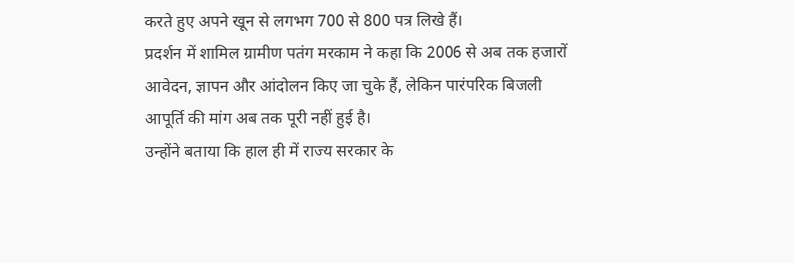करते हुए अपने खून से लगभग 700 से 800 पत्र लिखे हैं।
प्रदर्शन में शामिल ग्रामीण पतंग मरकाम ने कहा कि 2006 से अब तक हजारों आवेदन, ज्ञापन और आंदोलन किए जा चुके हैं, लेकिन पारंपरिक बिजली आपूर्ति की मांग अब तक पूरी नहीं हुई है।
उन्होंने बताया कि हाल ही में राज्य सरकार के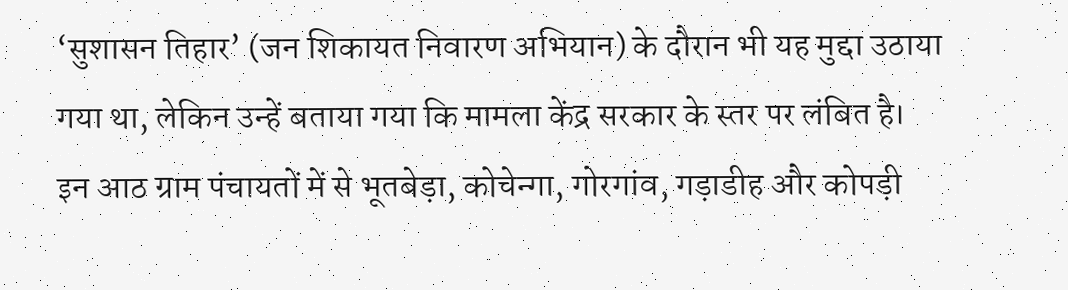‘सुशासन तिहार’ (जन शिकायत निवारण अभियान) के दौरान भी यह मुद्दा उठाया गया था, लेकिन उन्हें बताया गया कि मामला केंद्र सरकार के स्तर पर लंबित है।
इन आठ ग्राम पंचायतों में से भूतबेड़ा, कोचेन्गा, गोरगांव, गड़ाडीह और कोपड़ी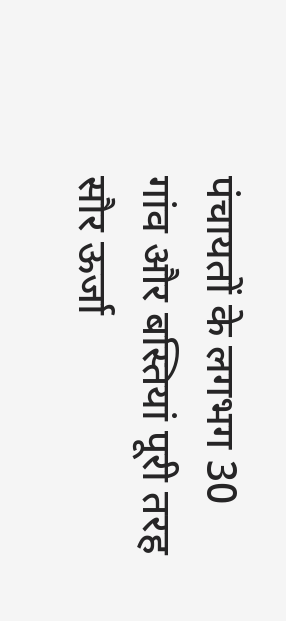पंचायतों के लगभग 30 गांव और बस्तियां पूरी तरह सौर ऊर्जा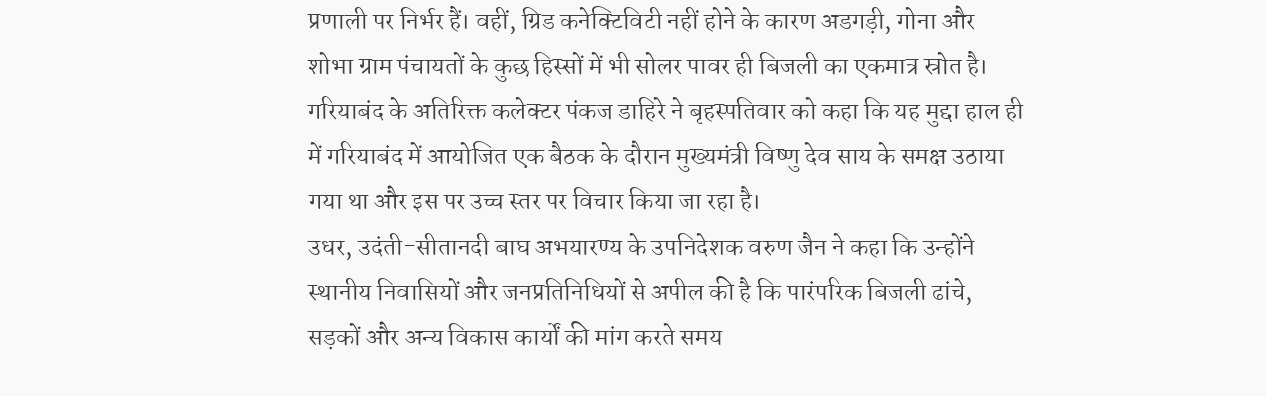प्रणाली पर निर्भर हैं। वहीं, ग्रिड कनेक्टिविटी नहीं होने के कारण अडगड़ी, गोना और शोभा ग्राम पंचायतों के कुछ हिस्सों में भी सोलर पावर ही बिजली का एकमात्र स्रोत है।
गरियाबंद के अतिरिक्त कलेक्टर पंकज डाहिरे ने बृहस्पतिवार को कहा कि यह मुद्दा हाल ही में गरियाबंद में आयोजित एक बैठक के दौरान मुख्यमंत्री विष्णु देव साय के समक्ष उठाया गया था और इस पर उच्च स्तर पर विचार किया जा रहा है।
उधर, उदंती-सीतानदी बाघ अभयारण्य के उपनिदेशक वरुण जैन ने कहा कि उन्होंने स्थानीय निवासियों और जनप्रतिनिधियों से अपील की है कि पारंपरिक बिजली ढांचे, सड़कों और अन्य विकास कार्यों की मांग करते समय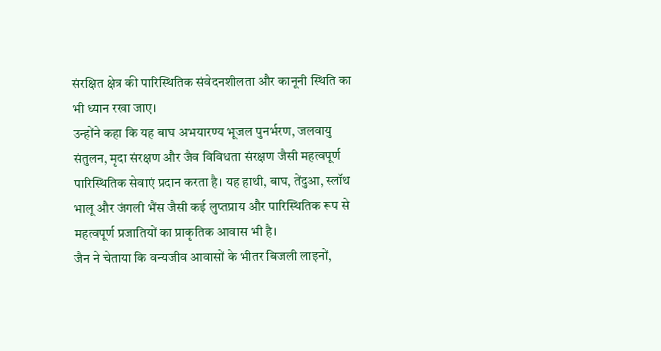संरक्षित क्षेत्र की पारिस्थितिक संवेदनशीलता और कानूनी स्थिति का भी ध्यान रखा जाए।
उन्होंने कहा कि यह बाघ अभयारण्य भूजल पुनर्भरण, जलवायु संतुलन, मृदा संरक्षण और जैव विविधता संरक्षण जैसी महत्वपूर्ण पारिस्थितिक सेवाएं प्रदान करता है। यह हाथी, बाघ, तेंदुआ, स्लॉथ भालू और जंगली भैंस जैसी कई लुप्तप्राय और पारिस्थितिक रूप से महत्वपूर्ण प्रजातियों का प्राकृतिक आवास भी है।
जैन ने चेताया कि वन्यजीव आवासों के भीतर बिजली लाइनों,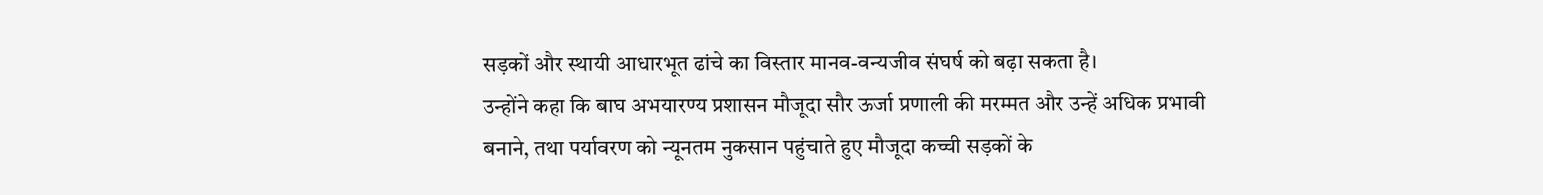सड़कों और स्थायी आधारभूत ढांचे का विस्तार मानव-वन्यजीव संघर्ष को बढ़ा सकता है।
उन्होंने कहा कि बाघ अभयारण्य प्रशासन मौजूदा सौर ऊर्जा प्रणाली की मरम्मत और उन्हें अधिक प्रभावी बनाने, तथा पर्यावरण को न्यूनतम नुकसान पहुंचाते हुए मौजूदा कच्ची सड़कों के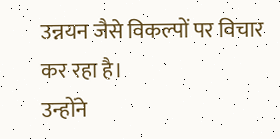उन्नयन जैसे विकल्पों पर विचार कर रहा है।
उन्होंने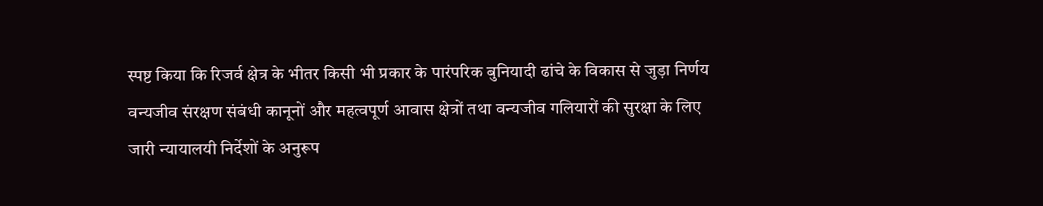स्पष्ट किया कि रिजर्व क्षेत्र के भीतर किसी भी प्रकार के पारंपरिक बुनियादी ढांचे के विकास से जुड़ा निर्णय वन्यजीव संरक्षण संबंधी कानूनों और महत्वपूर्ण आवास क्षेत्रों तथा वन्यजीव गलियारों की सुरक्षा के लिए जारी न्यायालयी निर्देशों के अनुरूप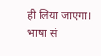ही लिया जाएगा।
भाषा सं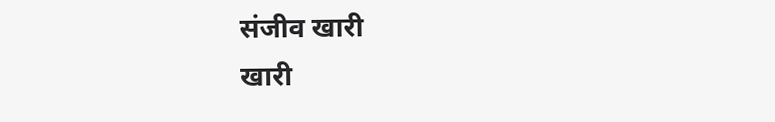संजीव खारी
खारी